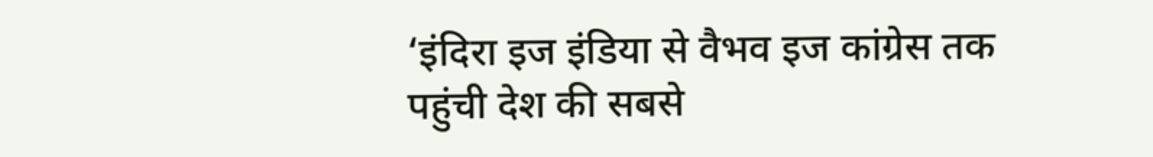‘इंदिरा इज इंडिया से वैभव इज कांग्रेस तक पहुंची देश की सबसे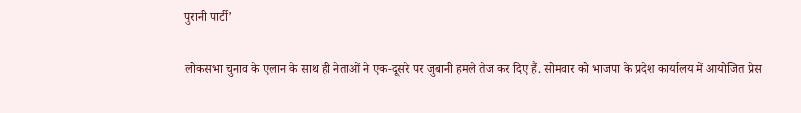पुरानी पार्टी’

लोकसभा चुनाव के एलान के साथ ही नेताओं ने एक-दूसरे पर जुबानी हमले तेज कर दिए हैं. सोमवार को भाजपा के प्रदेश कार्यालय में आयोजित प्रेस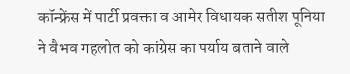कॉन्फ्रेंस में पार्टी प्रवक्ता व आमेर विधायक सतीश पूनिया ने वैभव गहलोत को कांग्रेस का पर्याय बताने वाले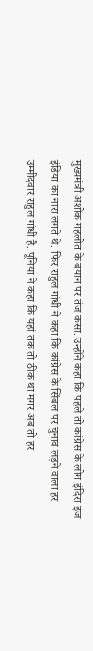मुख्यमंत्री अशोक गहलोत के बयान पर तंज कसा. उन्होंने कहा कि पहले तो कांग्रेस के लोग इंदिरा इज इंडिया का नारा लगते थे. फिर राहुल गांधी ने कहा कि कांग्रेस के सिंबल पर चुनाव लड़ने वाला हर उम्मीदवार राहुल गांधी है. पूनिया ने कहा कि यहां तक तो ठीक था मगर अब तो हर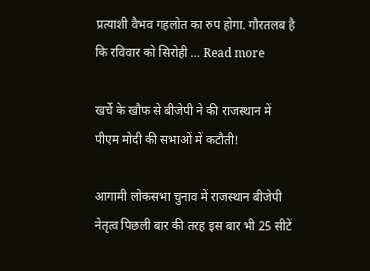प्रत्याशी वैभव गहलोत का रुप होगा. गौरतलब है कि रविवार को सिरोही … Read more

खर्चे के खौफ से बीजेपी ने की राजस्थान में पीएम मोदी की सभाओं में कटौती!

आगामी लोकसभा चुनाव में राजस्थान बीजेपी नेतृत्व पिछली बार की तरह इस बार भी 25 सीटें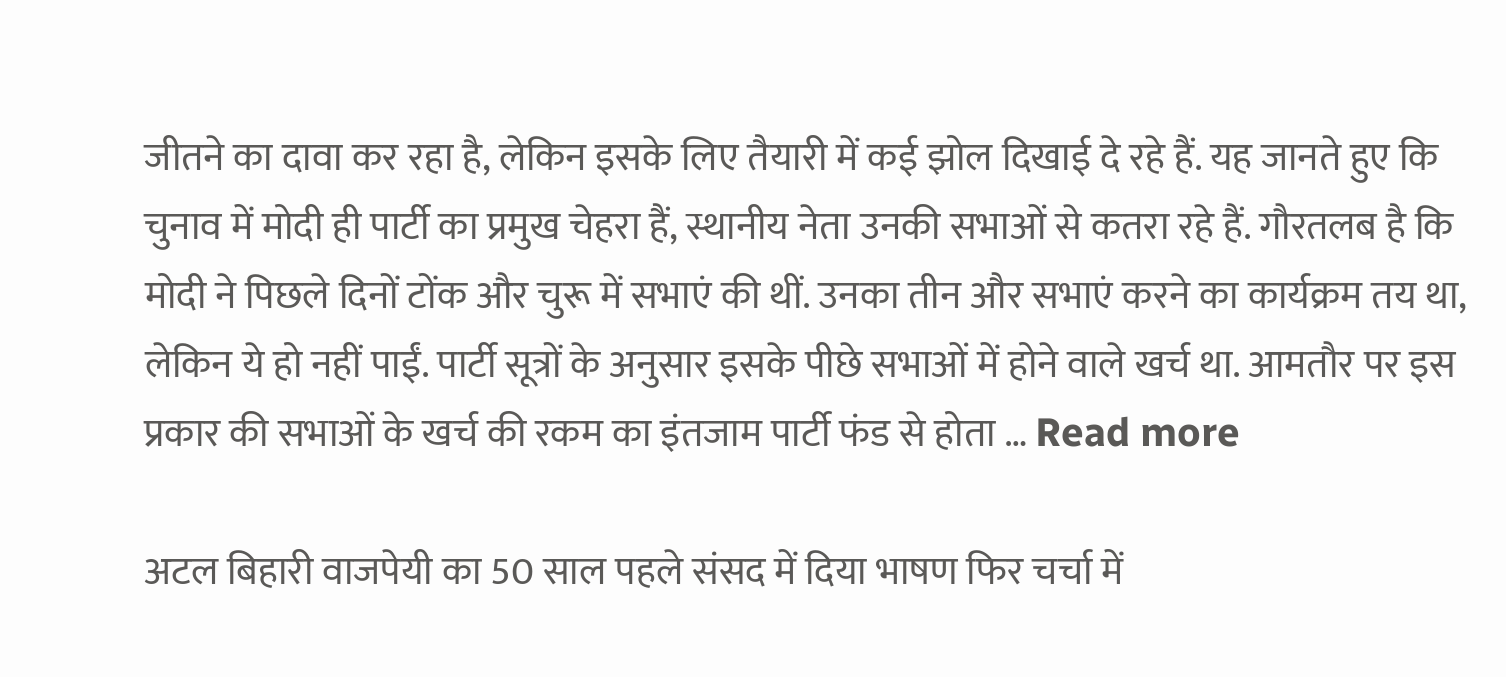जीतने का दावा कर रहा है, लेकिन इसके लिए तैयारी में कई झोल दिखाई दे रहे हैं. यह जानते हुए कि चुनाव में मोदी ही पार्टी का प्रमुख चेहरा हैं, स्थानीय नेता उनकी सभाओं से कतरा रहे हैं. गौरतलब है कि मोदी ने पिछले दिनों टोंक और चुरू में सभाएं की थीं. उनका तीन और सभाएं करने का कार्यक्रम तय था, लेकिन ये हो नहीं पाईं. पार्टी सूत्रों के अनुसार इसके पीछे सभाओं में होने वाले खर्च था. आमतौर पर इस प्रकार की सभाओं के खर्च की रकम का इंतजाम पार्टी फंड से होता … Read more

अटल बिहारी वाजपेयी का 50 साल पहले संसद में दिया भाषण फिर चर्चा में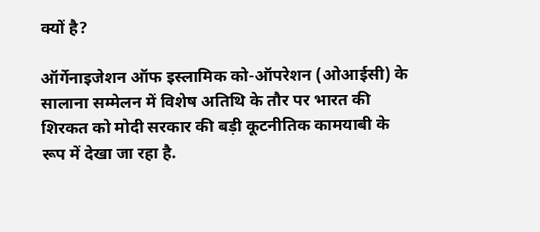क्यों है?

ऑर्गेनाइजेशन ऑफ इस्लामिक को-ऑपरेशन (ओआईसी) के सालाना सम्मेलन में विशेष अतिथि के तौर पर भारत की शिरकत को मोदी सरकार की बड़ी कूटनीतिक कामयाबी के रूप में देखा जा रहा है.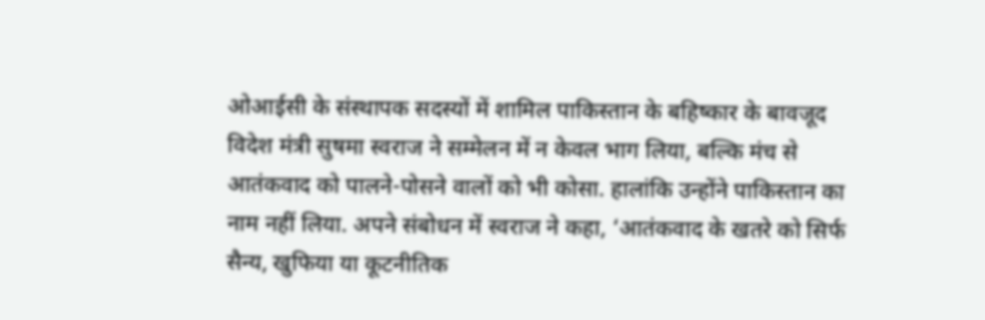ओआईसी के संस्थापक सदस्यों में शामिल पाकिस्तान के बहिष्कार के बावजूद विदेश मंत्री सुषमा स्वराज ने सम्मेलन में न केवल भाग लिया, बल्कि मंच से आतंकवाद को पालने-पोसने वालों को भी कोसा. हालांकि उन्होंने पाकिस्तान का नाम नहीं लिया. अपने संबोधन में स्वराज ने कहा, ‘आतंकवाद के खतरे को सिर्फ सैन्य, खुफिया या कूटनीतिक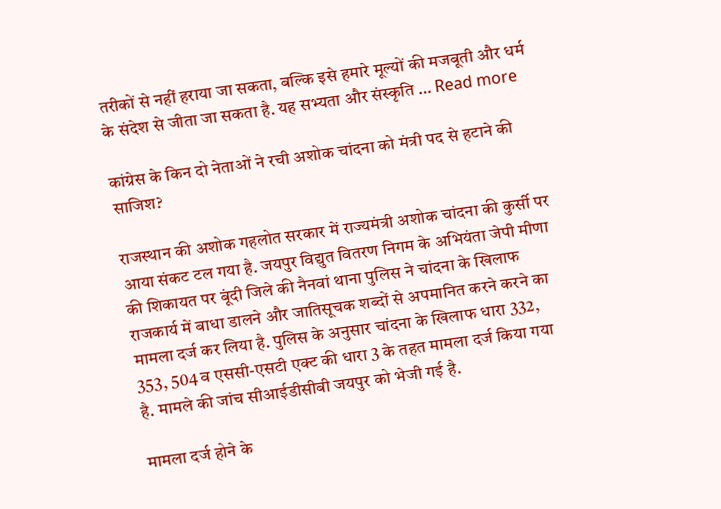तरीकों से नहीं हराया जा सकता, बल्कि इसे हमारे मूल्यों की मजबूती और धर्म के संदेश से जीता जा सकता है. यह सभ्यता और संस्कृति … Read more

कांग्रेस के किन दो नेताओं ने रची अशोक चांदना को मंत्री पद से हटाने की साजिश?

राजस्थान की अशोक गहलोत सरकार में राज्यमंत्री अशोक चांदना की कुर्सी पर आया संकट टल गया है. जयपुर विद्युत वितरण निगम के अभियंता जेपी मीणा की शिकायत पर बूंदी जिले की नैनवां थाना पुलिस ने चांदना के खिलाफ राजकार्य में बाधा डालने और जातिसूचक शब्दों से अपमानित करने करने का मामला दर्ज कर लिया है. पुलिस के अनुसार चांदना के खिलाफ धारा 332, 353, 504 व एससी-एसटी एक्ट की धारा 3 के तहत मामला दर्ज किया गया है. मामले की जांच सीआईडीसीबी जयपुर को भेजी गई है.

मामला दर्ज होने के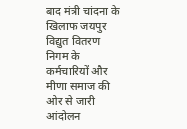बाद मंत्री चांदना के खिलाफ जयपुर विद्युत वितरण निगम के कर्मचारियों और मीणा समाज की ओर से जारी आंदोलन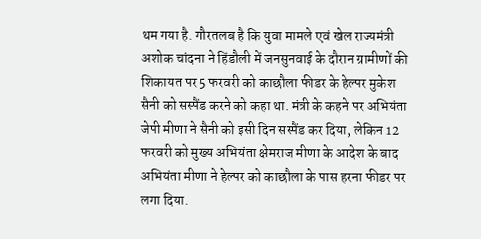थम गया है. गौरतलब है कि युवा मामले एवं खेल राज्यमंत्री अशोक चांदना ने हिंडौली में जनसुनवाई के दौरान ग्रामीणों की शिकायत पर 5 फरवरी को काछौला फीडर के हेल्पर मुकेश सैनी को सस्पैंड करने को कहा था. मंत्री के कहने पर अभियंता जेपी मीणा ने सैनी को इसी दिन सस्पैंड कर दिया, लेकिन 12 फरवरी को मुख्य अभियंता क्षेमराज मीणा के आदेश के बाद अभियंता मीणा ने हेल्पर को काछौला के पास हरना फीडर पर लगा दिया.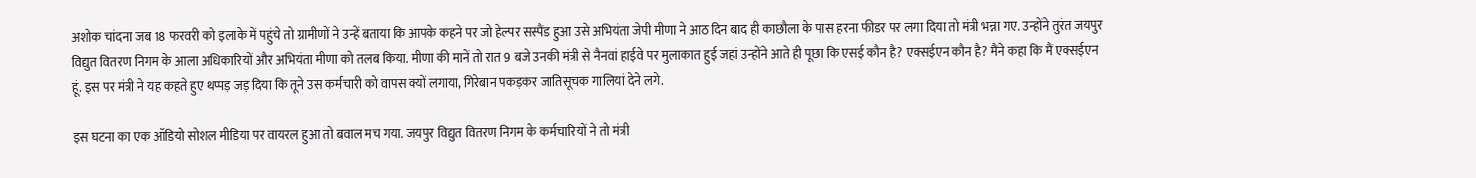अशोक चांदना जब 18 फरवरी को इलाके में पहुंचे तो ग्रामीणों ने उन्हें बताया कि आपके कहने पर जो हेल्पर सस्पैंड हुआ उसे अभियंता जेपी मीणा ने आठ दिन बाद ही काछौला के पास हरना फीडर पर लगा दिया तो मंत्री भन्ना गए. उन्होंने तुरंत जयपुर विद्युत वितरण निगम के आला अधिकारियों और अभियंता मीणा को तलब किया. मीणा की मानें तो रात 9 बजे उनकी मंत्री से नैनवां हाईवे पर मुलाकात हुई जहां उन्होंने आते ही पूछा कि एसई कौन है‌? एक्सईएन कौन है? मैंने कहा कि मैं एक्सईएन हूं. इस पर मंत्री ने यह कहते हुए थप्पड़ जड़ दिया कि तूने उस कर्मचारी को वापस क्यों लगाया, गिरेबान पकड़कर जातिसूचक गालियां देने लगे.

इस घटना का एक ऑडियो सोशल मीडिया पर वायरल हुआ तो बवाल मच गया. जयपुर विद्युत वितरण निगम के कर्मचारियों ने तो मंत्री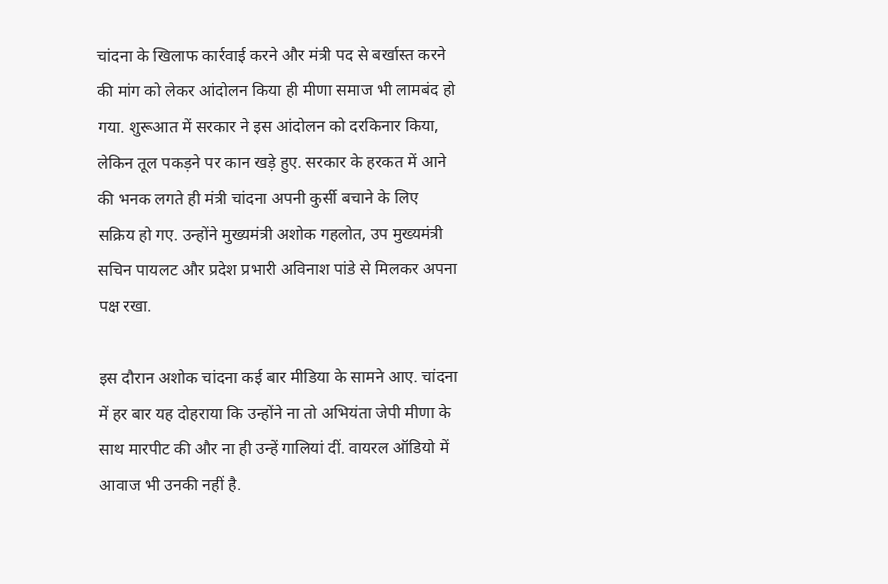चांदना के खिलाफ कार्रवाई करने और मंत्री पद से बर्खास्त करने की मांग को लेकर आंदोलन किया ही मीणा समाज भी लामबंद हो गया. शुरूआत में सरकार ने इस आंदोलन को दरकिनार किया, लेकिन तूल पकड़ने पर कान खड़े हुए. सरकार के हरकत में आने की भनक लगते ही मंत्री चांदना अपनी कुर्सी बचाने के लिए सक्रिय हो गए. उन्होंने मुख्यमंत्री अशोक गहलोत, उप मुख्यमंत्री सचिन पायलट और प्रदेश प्रभारी अविनाश पांडे से मिलकर अपना पक्ष रखा.

इस दौरान अशोक चांदना कई बार मीडिया के सामने आए. चांदना में हर बार यह दोहराया कि उन्होंने ना तो अभियंता जेपी मीणा के साथ मारपीट की और ना ही उन्हें गालियां दीं. वायरल ऑडियो में आवाज भी उनकी नहीं है.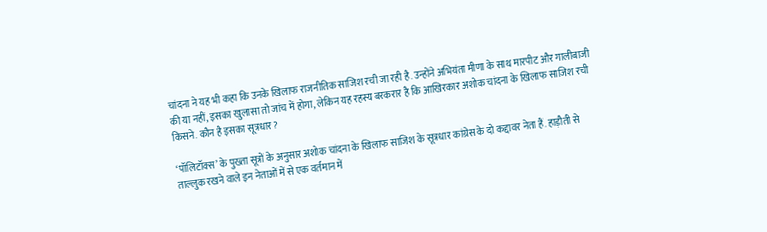चांदना ने यह भी कहा कि उनके खिलाफ राजनीतिक साजिश रची जा रही है. उन्होंने अभियंता मीणा के साथ मारपीट और गालीबाजी की या नहीं, इसका खुलासा तो जांच में होगा, लेकिन यह रहस्य बरकरार है कि आखिरकार अशोक चांदना के खिलाफ साजिश रची किसने. कौन है इसका सूत्रधार?

‘पॉलिटॉक्स’ के पुख्ता सूत्रों के अनुसार अशोक चांदना के खिलाफ साजिश के सूत्रधार कांग्रेस के दो कद्दावर नेता हैं. हाड़ौती से ताल्लुक रखने वाले इन नेताओं में से एक वर्तमान में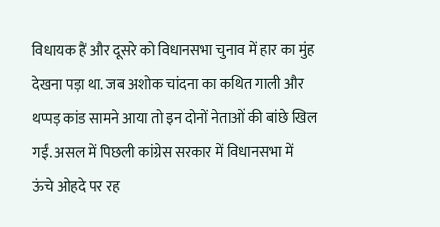विधायक हैं और दूसरे को विधानसभा चुनाव में हार का मुंह देखना पड़ा था. जब अशोक चांदना का कथित गाली और थप्पड़ कांड सामने आया तो इन दोनों नेताओं की बांछे खिल गईं. असल में पिछली कांग्रेस सरकार में विधानसभा में ऊंचे ओहदे पर रह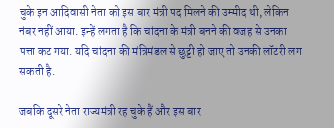चुके इन आदिवासी नेता को इस बार मंत्री पद मिलने की उम्मीद थी, लेकिन नंबर नहीं आया. इन्हें लगता है कि चांदना के मंत्री बनने की वजह से उनका पत्ता कट गया. यदि चांदना की मंत्रिमंडल से छुट्टी हो जाए तो उनकी लॉटरी लग सकती है.

जबकि दूसरे नेता राज्यमंत्री रह चुके हैं और इस बार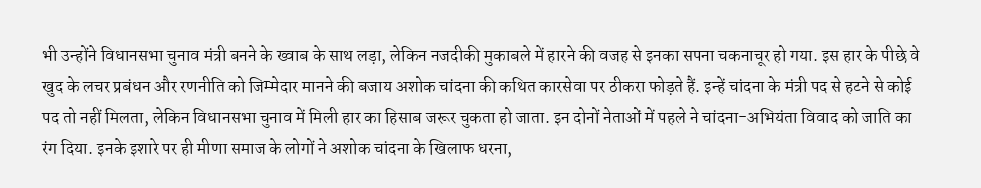भी उन्होंने विधानसभा चुनाव मंत्री बनने के ख्वाब के साथ लड़ा, लेकिन नजदीकी मुकाबले में हारने की वजह से इनका सपना चकनाचूर हो गया. इस हार के पीछे वे खुद के लचर प्रबंधन और रणनीति को जिम्मेदार मानने की बजाय अशोक चांदना की कथित कारसेवा पर ठीकरा फोड़ते हैं. इन्हें चांदना के मंत्री पद से हटने से कोई पद तो नहीं मिलता, लेकिन विधानसभा चुनाव में मिली हार का हिसाब जरूर चुकता हो जाता. इन दोनों नेताओं में पहले ने चांदना-अभियंता विवाद को जाति का रंग दिया. इनके इशारे पर ही मीणा समाज के लोगों ने अशोक चांदना के खिलाफ धरना,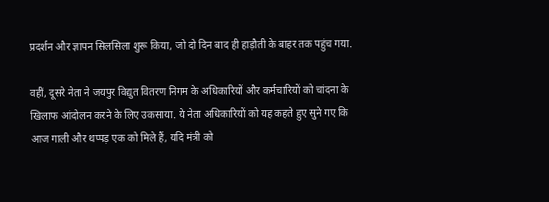प्रदर्शन और ज्ञापन सिलसिला शुरू किया, जो दो दिन बाद ही हाड़ौती के बाहर तक पहुंच गया.

वहीं, दूसरे नेता ने जयपुर विद्युत वितरण निगम के अधिकारियों और कर्मचारियों को चांदना के खिलाफ आंदोलन करने के लिए उकसाया. ये नेता अधिकारियों को यह कहते हुए सुने गए कि आज गाली और थप्पड़ एक को मिले हैं, यदि मंत्री को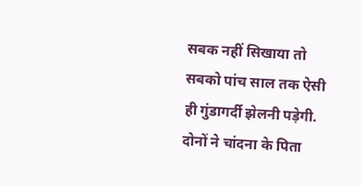सबक नहीं सिखाया तो सबको पांच साल तक ऐसी ही गुंडागर्दी झेलनी पड़ेगी. दोनों ने चांदना के पिता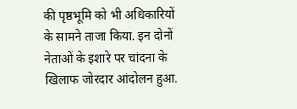की पृष्ठभूमि को भी अधिकारियों के सामने ताजा किया. इन दोनों नेताओं के इशारे पर चांदना के खिलाफ जोरदार आंदोलन हुआ.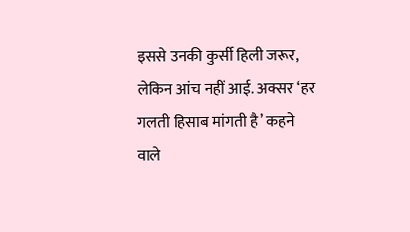इससे उनकी कुर्सी हिली जरूर, लेकिन आंच नहीं आई. अक्सर ‘हर गलती हिसाब मांगती है’ कहने वाले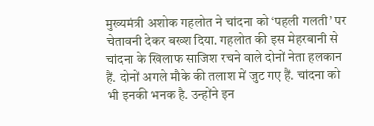मुख्यमंत्री अशोक गहलोत ने चांदना को ‘पहली गलती’ पर चेतावनी देकर बख्श दिया. गहलोत की इस मेहरबानी से चांदना के खिलाफ साजिश रचने वाले दोनों नेता हलकान हैं. दोनों अगले मौके की तलाश में जुट गए हैं. चांदना को भी इनकी भनक है. उन्होंने इन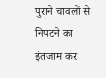पुराने चावलों से निपटने का इंतजाम कर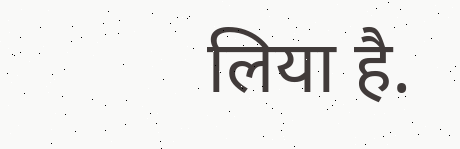लिया है.